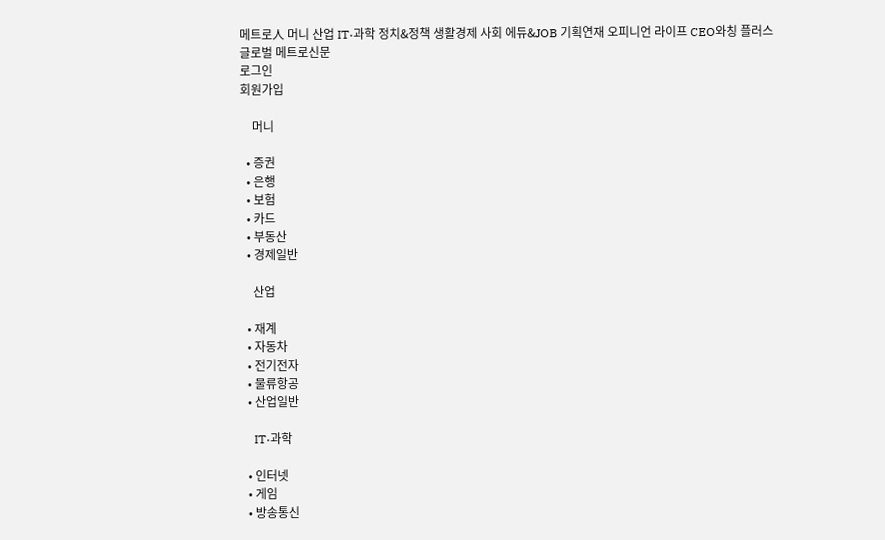메트로人 머니 산업 IT·과학 정치&정책 생활경제 사회 에듀&JOB 기획연재 오피니언 라이프 CEO와칭 플러스
글로벌 메트로신문
로그인
회원가입

    머니

  • 증권
  • 은행
  • 보험
  • 카드
  • 부동산
  • 경제일반

    산업

  • 재계
  • 자동차
  • 전기전자
  • 물류항공
  • 산업일반

    IT·과학

  • 인터넷
  • 게임
  • 방송통신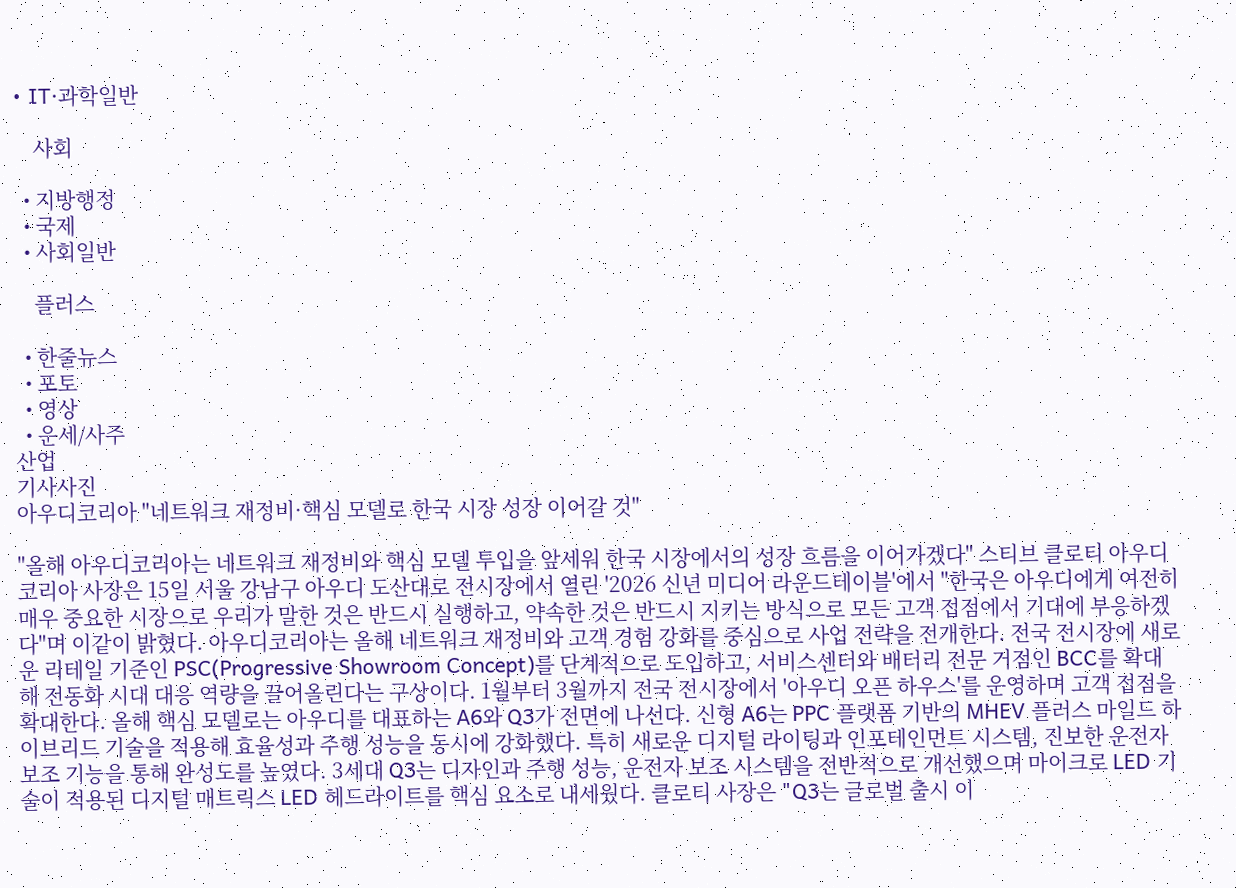• IT·과학일반

    사회

  • 지방행정
  • 국제
  • 사회일반

    플러스

  • 한줄뉴스
  • 포토
  • 영상
  • 운세/사주
산업
기사사진
아우디코리아 "네트워크 재정비·핵심 모델로 한국 시장 성장 이어갈 것"

"올해 아우디코리아는 네트워크 재정비와 핵심 모델 투입을 앞세워 한국 시장에서의 성장 흐름을 이어가겠다" 스티브 클로티 아우디코리아 사장은 15일 서울 강남구 아우디 도산대로 전시장에서 열린 '2026 신년 미디어 라운드테이블'에서 "한국은 아우디에게 여전히 매우 중요한 시장으로 우리가 말한 것은 반드시 실행하고, 약속한 것은 반드시 지키는 방식으로 모든 고객 접점에서 기대에 부응하겠다"며 이같이 밝혔다. 아우디코리아는 올해 네트워크 재정비와 고객 경험 강화를 중심으로 사업 전략을 전개한다. 전국 전시장에 새로운 리테일 기준인 PSC(Progressive Showroom Concept)를 단계적으로 도입하고, 서비스센터와 배터리 전문 거점인 BCC를 확대해 전동화 시대 대응 역량을 끌어올린다는 구상이다. 1월부터 3월까지 전국 전시장에서 '아우디 오픈 하우스'를 운영하며 고객 접점을 확대한다. 올해 핵심 모델로는 아우디를 대표하는 A6와 Q3가 전면에 나선다. 신형 A6는 PPC 플랫폼 기반의 MHEV 플러스 마일드 하이브리드 기술을 적용해 효율성과 주행 성능을 동시에 강화했다. 특히 새로운 디지털 라이팅과 인포테인먼트 시스템, 진보한 운전자 보조 기능을 통해 완성도를 높였다. 3세대 Q3는 디자인과 주행 성능, 운전자 보조 시스템을 전반적으로 개선했으며 마이크로 LED 기술이 적용된 디지털 매트릭스 LED 헤드라이트를 핵심 요소로 내세웠다. 클로티 사장은 "Q3는 글로벌 출시 이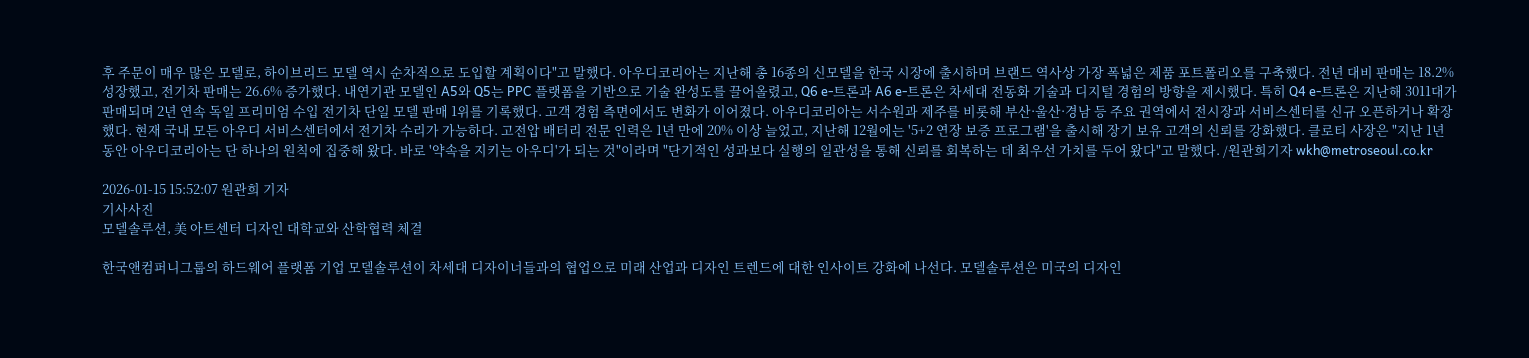후 주문이 매우 많은 모델로, 하이브리드 모델 역시 순차적으로 도입할 계획이다"고 말했다. 아우디코리아는 지난해 총 16종의 신모델을 한국 시장에 출시하며 브랜드 역사상 가장 폭넓은 제품 포트폴리오를 구축했다. 전년 대비 판매는 18.2% 성장했고, 전기차 판매는 26.6% 증가했다. 내연기관 모델인 A5와 Q5는 PPC 플랫폼을 기반으로 기술 완성도를 끌어올렸고, Q6 e-트론과 A6 e-트론은 차세대 전동화 기술과 디지털 경험의 방향을 제시했다. 특히 Q4 e-트론은 지난해 3011대가 판매되며 2년 연속 독일 프리미엄 수입 전기차 단일 모델 판매 1위를 기록했다. 고객 경험 측면에서도 변화가 이어졌다. 아우디코리아는 서수원과 제주를 비롯해 부산·울산·경남 등 주요 권역에서 전시장과 서비스센터를 신규 오픈하거나 확장했다. 현재 국내 모든 아우디 서비스센터에서 전기차 수리가 가능하다. 고전압 배터리 전문 인력은 1년 만에 20% 이상 늘었고, 지난해 12월에는 '5+2 연장 보증 프로그램'을 출시해 장기 보유 고객의 신뢰를 강화했다. 클로티 사장은 "지난 1년 동안 아우디코리아는 단 하나의 원칙에 집중해 왔다. 바로 '약속을 지키는 아우디'가 되는 것"이라며 "단기적인 성과보다 실행의 일관성을 통해 신뢰를 회복하는 데 최우선 가치를 두어 왔다"고 말했다. /원관희기자 wkh@metroseoul.co.kr

2026-01-15 15:52:07 원관희 기자
기사사진
모델솔루션, 美 아트센터 디자인 대학교와 산학협력 체결

한국앤컴퍼니그룹의 하드웨어 플랫폼 기업 모델솔루션이 차세대 디자이너들과의 협업으로 미래 산업과 디자인 트렌드에 대한 인사이트 강화에 나선다. 모델솔루션은 미국의 디자인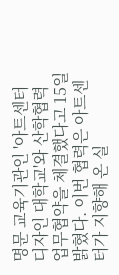명문 교육기관인 '아트센터 디자인 대학교'와 산학협력 업무협약을 체결했다고 15일 밝혔다. 이번 협력은 아트센터가 지향해 온 실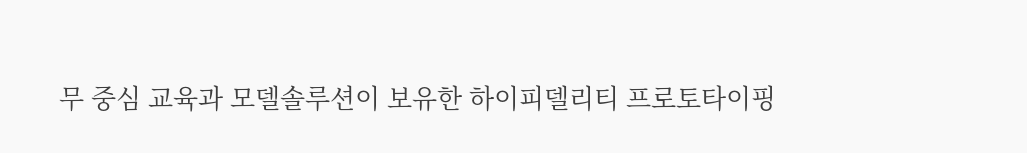무 중심 교육과 모델솔루션이 보유한 하이피델리티 프로토타이핑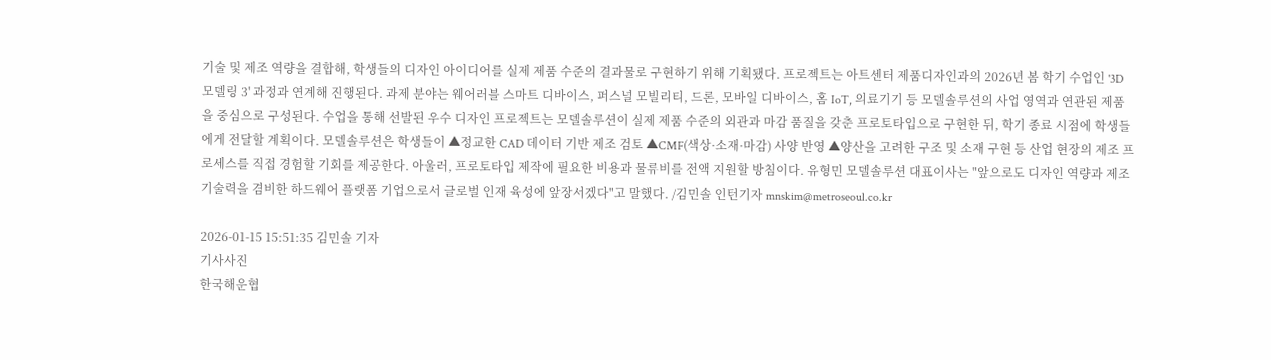기술 및 제조 역량을 결합해, 학생들의 디자인 아이디어를 실제 제품 수준의 결과물로 구현하기 위해 기획됐다. 프로젝트는 아트센터 제품디자인과의 2026년 봄 학기 수업인 '3D 모델링 3' 과정과 연계해 진행된다. 과제 분야는 웨어러블 스마트 디바이스, 퍼스널 모빌리티, 드론, 모바일 디바이스, 홈 IoT, 의료기기 등 모델솔루션의 사업 영역과 연관된 제품을 중심으로 구성된다. 수업을 통해 선발된 우수 디자인 프로젝트는 모델솔루션이 실제 제품 수준의 외관과 마감 품질을 갖춘 프로토타입으로 구현한 뒤, 학기 종료 시점에 학생들에게 전달할 계획이다. 모델솔루션은 학생들이 ▲정교한 CAD 데이터 기반 제조 검토 ▲CMF(색상·소재·마감) 사양 반영 ▲양산을 고려한 구조 및 소재 구현 등 산업 현장의 제조 프로세스를 직접 경험할 기회를 제공한다. 아울러, 프로토타입 제작에 필요한 비용과 물류비를 전액 지원할 방침이다. 유형민 모델솔루션 대표이사는 "앞으로도 디자인 역량과 제조 기술력을 겸비한 하드웨어 플랫폼 기업으로서 글로벌 인재 육성에 앞장서겠다"고 말했다. /김민솔 인턴기자 mnskim@metroseoul.co.kr

2026-01-15 15:51:35 김민솔 기자
기사사진
한국해운협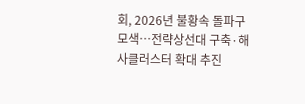회, 2026년 불황속 돌파구 모색…전략상선대 구축·해사클러스터 확대 추진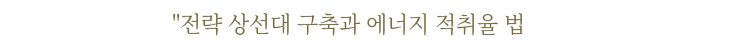"전략 상선대 구축과 에너지 적취율 법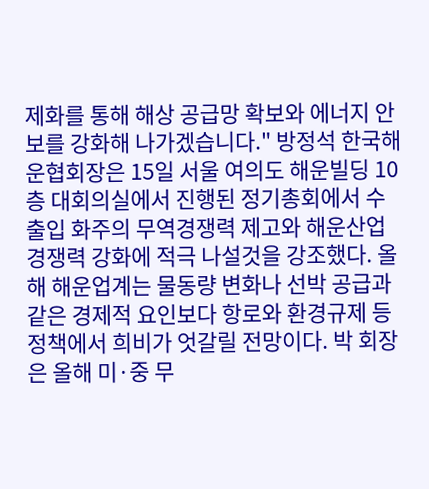제화를 통해 해상 공급망 확보와 에너지 안보를 강화해 나가겠습니다." 방정석 한국해운협회장은 15일 서울 여의도 해운빌딩 10층 대회의실에서 진행된 정기총회에서 수출입 화주의 무역경쟁력 제고와 해운산업 경쟁력 강화에 적극 나설것을 강조했다. 올해 해운업계는 물동량 변화나 선박 공급과 같은 경제적 요인보다 항로와 환경규제 등 정책에서 희비가 엇갈릴 전망이다. 박 회장은 올해 미·중 무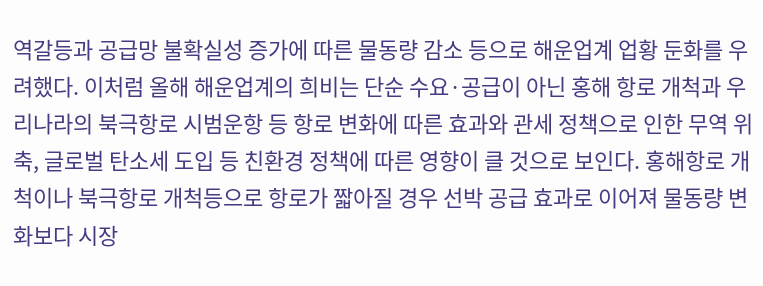역갈등과 공급망 불확실성 증가에 따른 물동량 감소 등으로 해운업계 업황 둔화를 우려했다. 이처럼 올해 해운업계의 희비는 단순 수요·공급이 아닌 홍해 항로 개척과 우리나라의 북극항로 시범운항 등 항로 변화에 따른 효과와 관세 정책으로 인한 무역 위축, 글로벌 탄소세 도입 등 친환경 정책에 따른 영향이 클 것으로 보인다. 홍해항로 개척이나 북극항로 개척등으로 항로가 짧아질 경우 선박 공급 효과로 이어져 물동량 변화보다 시장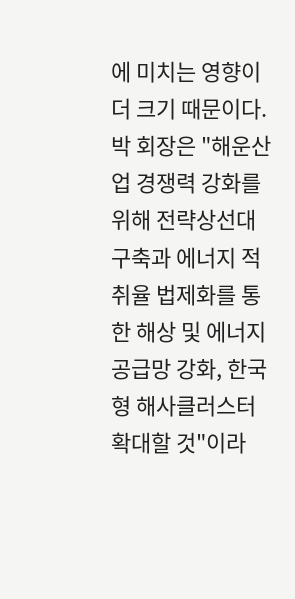에 미치는 영향이 더 크기 때문이다. 박 회장은 "해운산업 경쟁력 강화를 위해 전략상선대 구축과 에너지 적취율 법제화를 통한 해상 및 에너지 공급망 강화, 한국형 해사클러스터 확대할 것"이라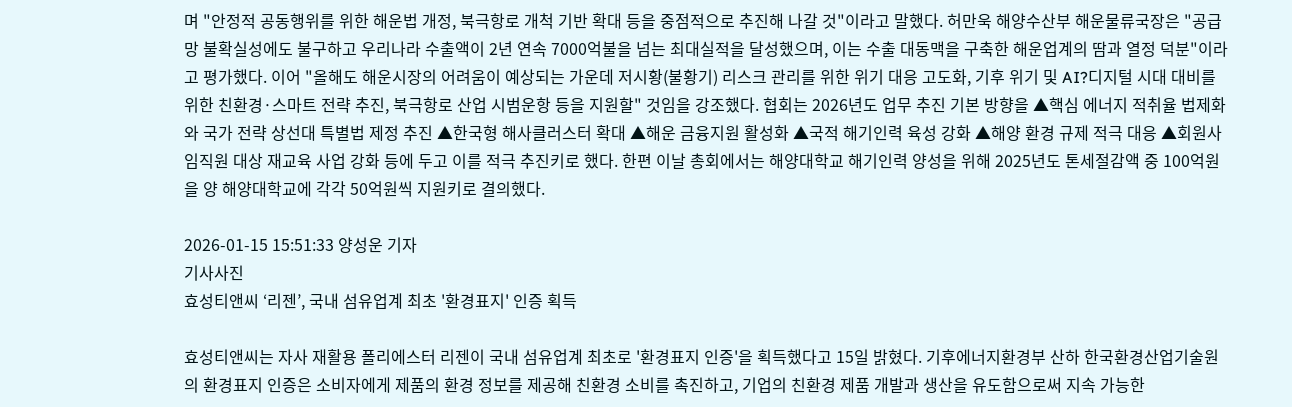며 "안정적 공동행위를 위한 해운법 개정, 북극항로 개척 기반 확대 등을 중점적으로 추진해 나갈 것"이라고 말했다. 허만욱 해양수산부 해운물류국장은 "공급망 불확실성에도 불구하고 우리나라 수출액이 2년 연속 7000억불을 넘는 최대실적을 달성했으며, 이는 수출 대동맥을 구축한 해운업계의 땀과 열정 덕분"이라고 평가했다. 이어 "올해도 해운시장의 어려움이 예상되는 가운데 저시황(불황기) 리스크 관리를 위한 위기 대응 고도화, 기후 위기 및 AI?디지털 시대 대비를 위한 친환경·스마트 전략 추진, 북극항로 산업 시범운항 등을 지원할" 것임을 강조했다. 협회는 2026년도 업무 추진 기본 방향을 ▲핵심 에너지 적취율 법제화와 국가 전략 상선대 특별법 제정 추진 ▲한국형 해사클러스터 확대 ▲해운 금융지원 활성화 ▲국적 해기인력 육성 강화 ▲해양 환경 규제 적극 대응 ▲회원사 임직원 대상 재교육 사업 강화 등에 두고 이를 적극 추진키로 했다. 한편 이날 총회에서는 해양대학교 해기인력 양성을 위해 2025년도 톤세절감액 중 100억원을 양 해양대학교에 각각 50억원씩 지원키로 결의했다.

2026-01-15 15:51:33 양성운 기자
기사사진
효성티앤씨 ‘리젠’, 국내 섬유업계 최초 '환경표지' 인증 획득

효성티앤씨는 자사 재활용 폴리에스터 리젠이 국내 섬유업계 최초로 '환경표지 인증'을 획득했다고 15일 밝혔다. 기후에너지환경부 산하 한국환경산업기술원의 환경표지 인증은 소비자에게 제품의 환경 정보를 제공해 친환경 소비를 촉진하고, 기업의 친환경 제품 개발과 생산을 유도함으로써 지속 가능한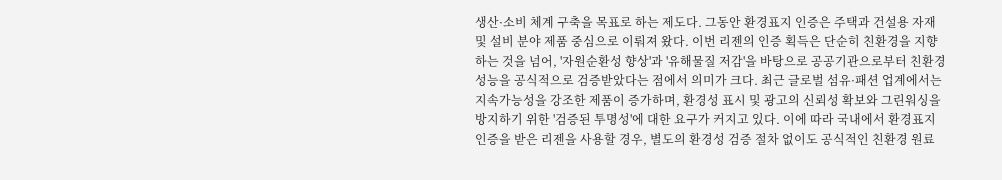생산·소비 체계 구축을 목표로 하는 제도다. 그동안 환경표지 인증은 주택과 건설용 자재 및 설비 분야 제품 중심으로 이뤄져 왔다. 이번 리젠의 인증 획득은 단순히 친환경을 지향하는 것을 넘어, '자원순환성 향상'과 '유해물질 저감'을 바탕으로 공공기관으로부터 친환경 성능을 공식적으로 검증받았다는 점에서 의미가 크다. 최근 글로벌 섬유·패션 업계에서는 지속가능성을 강조한 제품이 증가하며, 환경성 표시 및 광고의 신뢰성 확보와 그린워싱을 방지하기 위한 '검증된 투명성'에 대한 요구가 커지고 있다. 이에 따라 국내에서 환경표지 인증을 받은 리젠을 사용할 경우, 별도의 환경성 검증 절차 없이도 공식적인 친환경 원료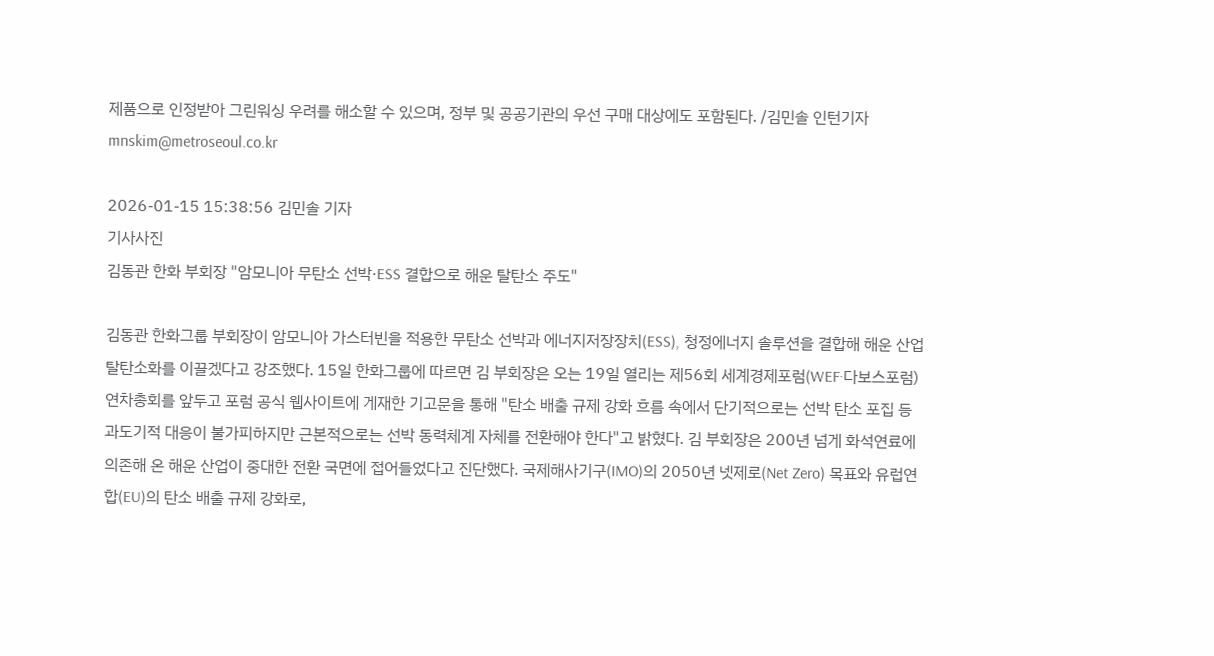제품으로 인정받아 그린워싱 우려를 해소할 수 있으며, 정부 및 공공기관의 우선 구매 대상에도 포함된다. /김민솔 인턴기자 mnskim@metroseoul.co.kr

2026-01-15 15:38:56 김민솔 기자
기사사진
김동관 한화 부회장 "암모니아 무탄소 선박·ESS 결합으로 해운 탈탄소 주도"

김동관 한화그룹 부회장이 암모니아 가스터빈을 적용한 무탄소 선박과 에너지저장장치(ESS), 청정에너지 솔루션을 결합해 해운 산업 탈탄소화를 이끌겠다고 강조했다. 15일 한화그룹에 따르면 김 부회장은 오는 19일 열리는 제56회 세계경제포럼(WEF·다보스포럼) 연차총회를 앞두고 포럼 공식 웹사이트에 게재한 기고문을 통해 "탄소 배출 규제 강화 흐름 속에서 단기적으로는 선박 탄소 포집 등 과도기적 대응이 불가피하지만 근본적으로는 선박 동력체계 자체를 전환해야 한다"고 밝혔다. 김 부회장은 200년 넘게 화석연료에 의존해 온 해운 산업이 중대한 전환 국면에 접어들었다고 진단했다. 국제해사기구(IMO)의 2050년 넷제로(Net Zero) 목표와 유럽연합(EU)의 탄소 배출 규제 강화로,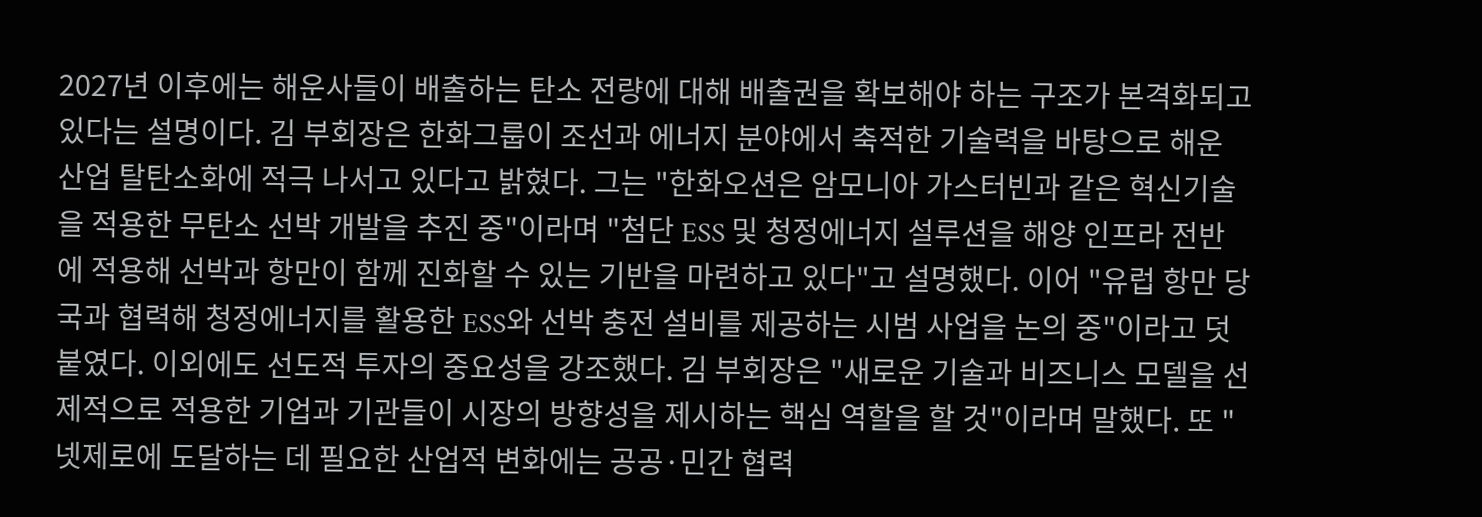2027년 이후에는 해운사들이 배출하는 탄소 전량에 대해 배출권을 확보해야 하는 구조가 본격화되고 있다는 설명이다. 김 부회장은 한화그룹이 조선과 에너지 분야에서 축적한 기술력을 바탕으로 해운 산업 탈탄소화에 적극 나서고 있다고 밝혔다. 그는 "한화오션은 암모니아 가스터빈과 같은 혁신기술을 적용한 무탄소 선박 개발을 추진 중"이라며 "첨단 ESS 및 청정에너지 설루션을 해양 인프라 전반에 적용해 선박과 항만이 함께 진화할 수 있는 기반을 마련하고 있다"고 설명했다. 이어 "유럽 항만 당국과 협력해 청정에너지를 활용한 ESS와 선박 충전 설비를 제공하는 시범 사업을 논의 중"이라고 덧붙였다. 이외에도 선도적 투자의 중요성을 강조했다. 김 부회장은 "새로운 기술과 비즈니스 모델을 선제적으로 적용한 기업과 기관들이 시장의 방향성을 제시하는 핵심 역할을 할 것"이라며 말했다. 또 "넷제로에 도달하는 데 필요한 산업적 변화에는 공공·민간 협력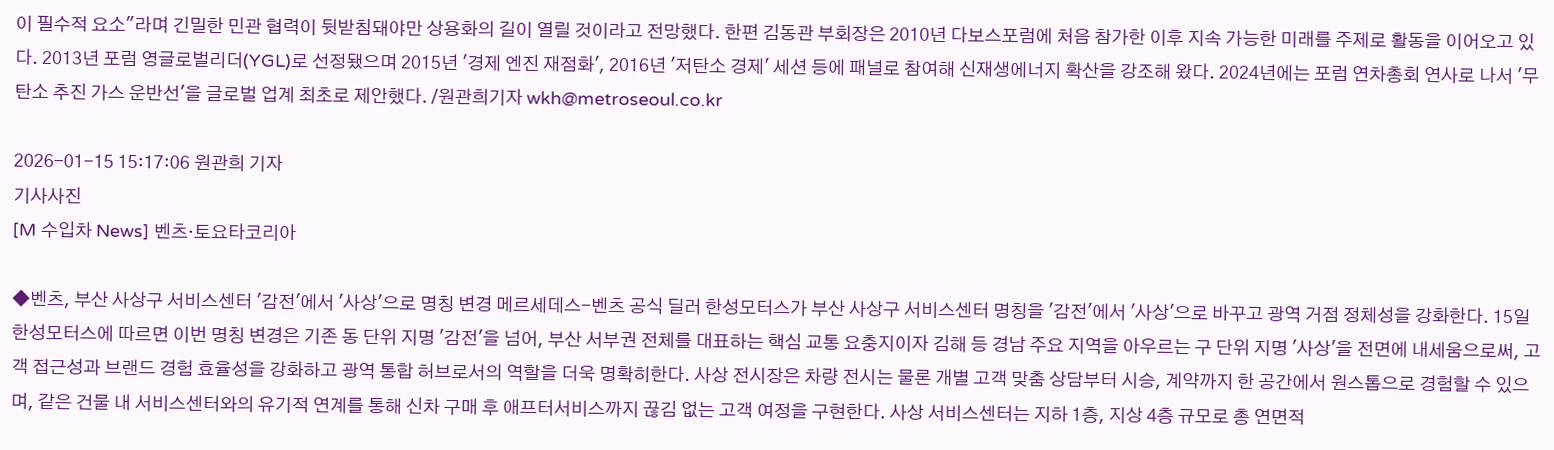이 필수적 요소"라며 긴밀한 민관 협력이 뒷받침돼야만 상용화의 길이 열릴 것이라고 전망했다. 한편 김동관 부회장은 2010년 다보스포럼에 처음 참가한 이후 지속 가능한 미래를 주제로 활동을 이어오고 있다. 2013년 포럼 영글로벌리더(YGL)로 선정됐으며 2015년 '경제 엔진 재점화', 2016년 '저탄소 경제' 세션 등에 패널로 참여해 신재생에너지 확산을 강조해 왔다. 2024년에는 포럼 연차총회 연사로 나서 '무탄소 추진 가스 운반선'을 글로벌 업계 최초로 제안했다. /원관희기자 wkh@metroseoul.co.kr

2026-01-15 15:17:06 원관희 기자
기사사진
[M 수입차 News] 벤츠·토요타코리아

◆벤츠, 부산 사상구 서비스센터 '감전'에서 '사상'으로 명칭 변경 메르세데스-벤츠 공식 딜러 한성모터스가 부산 사상구 서비스센터 명칭을 '감전'에서 '사상'으로 바꾸고 광역 거점 정체성을 강화한다. 15일 한성모터스에 따르면 이번 명칭 변경은 기존 동 단위 지명 '감전'을 넘어, 부산 서부권 전체를 대표하는 핵심 교통 요충지이자 김해 등 경남 주요 지역을 아우르는 구 단위 지명 '사상'을 전면에 내세움으로써, 고객 접근성과 브랜드 경험 효율성을 강화하고 광역 통합 허브로서의 역할을 더욱 명확히한다. 사상 전시장은 차량 전시는 물론 개별 고객 맞춤 상담부터 시승, 계약까지 한 공간에서 원스톱으로 경험할 수 있으며, 같은 건물 내 서비스센터와의 유기적 연계를 통해 신차 구매 후 애프터서비스까지 끊김 없는 고객 여정을 구현한다. 사상 서비스센터는 지하 1층, 지상 4층 규모로 총 연면적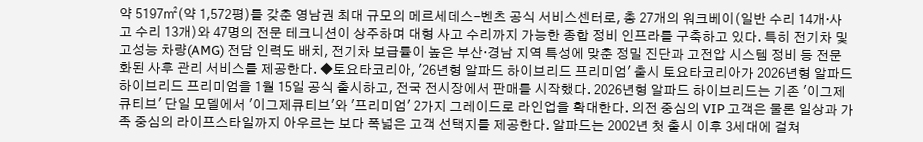약 5197㎡(약 1,572평)를 갖춘 영남권 최대 규모의 메르세데스-벤츠 공식 서비스센터로, 총 27개의 워크베이(일반 수리 14개·사고 수리 13개)와 47명의 전문 테크니션이 상주하며 대형 사고 수리까지 가능한 종합 정비 인프라를 구축하고 있다. 특히 전기차 및 고성능 차량(AMG) 전담 인력도 배치, 전기차 보급률이 높은 부산·경남 지역 특성에 맞춘 정밀 진단과 고전압 시스템 정비 등 전문화된 사후 관리 서비스를 제공한다. ◆토요타코리아, '26년형 알파드 하이브리드 프리미엄' 출시 토요타코리아가 2026년형 알파드 하이브리드 프리미엄을 1월 15일 공식 출시하고, 전국 전시장에서 판매를 시작했다. 2026년형 알파드 하이브리드는 기존 '이그제큐티브' 단일 모델에서 '이그제큐티브'와 '프리미엄' 2가지 그레이드로 라인업을 확대한다. 의전 중심의 VIP 고객은 물론 일상과 가족 중심의 라이프스타일까지 아우르는 보다 폭넓은 고객 선택지를 제공한다. 알파드는 2002년 첫 출시 이후 3세대에 걸쳐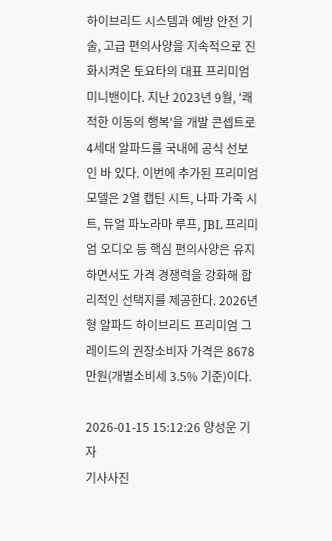하이브리드 시스템과 예방 안전 기술, 고급 편의사양을 지속적으로 진화시켜온 토요타의 대표 프리미엄 미니밴이다. 지난 2023년 9월, '쾌적한 이동의 행복'을 개발 콘셉트로 4세대 알파드를 국내에 공식 선보인 바 있다. 이번에 추가된 프리미엄 모델은 2열 캡틴 시트, 나파 가죽 시트, 듀얼 파노라마 루프, JBL 프리미엄 오디오 등 핵심 편의사양은 유지하면서도 가격 경쟁력을 강화해 합리적인 선택지를 제공한다. 2026년형 알파드 하이브리드 프리미엄 그레이드의 권장소비자 가격은 8678만원(개별소비세 3.5% 기준)이다.

2026-01-15 15:12:26 양성운 기자
기사사진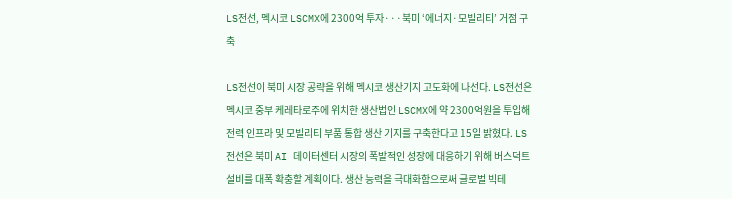LS전선, 멕시코 LSCMX에 2300억 투자···북미 ‘에너지·모빌리티’ 거점 구축

LS전선이 북미 시장 공략을 위해 멕시코 생산기지 고도화에 나선다. LS전선은 멕시코 중부 케레타로주에 위치한 생산법인 LSCMX에 약 2300억원을 투입해 전력 인프라 및 모빌리티 부품 통합 생산 기지를 구축한다고 15일 밝혔다. LS전선은 북미 AI 데이터센터 시장의 폭발적인 성장에 대응하기 위해 버스덕트 설비를 대폭 확충할 계획이다. 생산 능력을 극대화함으로써 글로벌 빅테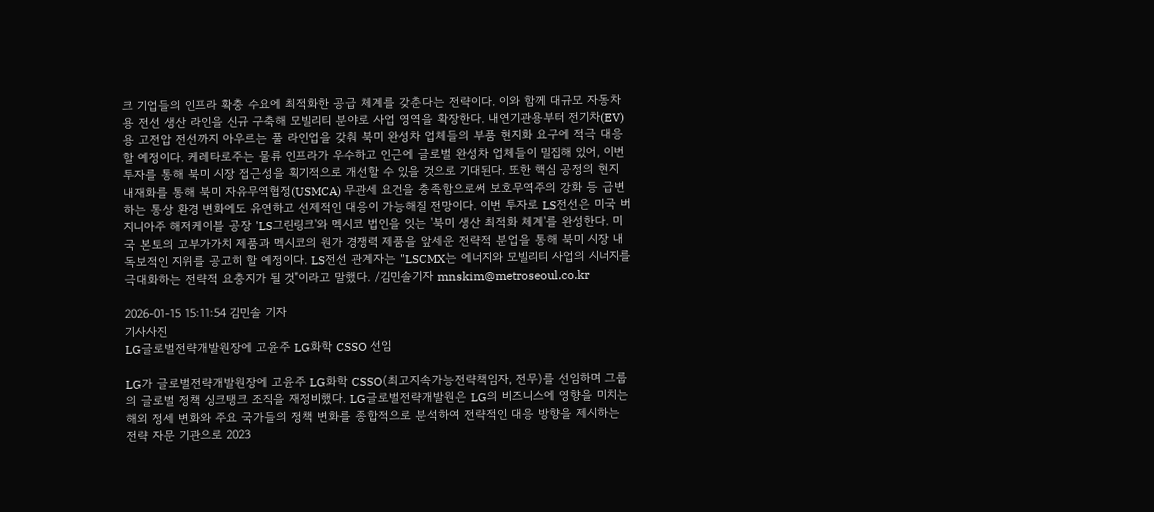크 기업들의 인프라 확충 수요에 최적화한 공급 체계를 갖춘다는 전략이다. 이와 함께 대규모 자동차용 전선 생산 라인을 신규 구축해 모빌리티 분야로 사업 영역을 확장한다. 내연기관용부터 전기차(EV)용 고전압 전선까지 아우르는 풀 라인업을 갖춰 북미 완성차 업체들의 부품 현지화 요구에 적극 대응할 예정이다. 케레타로주는 물류 인프라가 우수하고 인근에 글로벌 완성차 업체들이 밀집해 있어, 이번 투자를 통해 북미 시장 접근성을 획기적으로 개선할 수 있을 것으로 기대된다. 또한 핵심 공정의 현지 내재화를 통해 북미 자유무역협정(USMCA) 무관세 요건을 충족함으로써 보호무역주의 강화 등 급변하는 통상 환경 변화에도 유연하고 선제적인 대응이 가능해질 전망이다. 이번 투자로 LS전선은 미국 버지니아주 해저케이블 공장 'LS그린링크'와 멕시코 법인을 잇는 '북미 생산 최적화 체계'를 완성한다. 미국 본토의 고부가가치 제품과 멕시코의 원가 경쟁력 제품을 앞세운 전략적 분업을 통해 북미 시장 내 독보적인 지위를 공고히 할 예정이다. LS전선 관계자는 "LSCMX는 에너지와 모빌리티 사업의 시너지를 극대화하는 전략적 요충지가 될 것"이라고 말했다. /김민솔기자 mnskim@metroseoul.co.kr

2026-01-15 15:11:54 김민솔 기자
기사사진
LG글로벌전략개발원장에 고윤주 LG화학 CSSO 선임

LG가 글로벌전략개발원장에 고윤주 LG화학 CSSO(최고지속가능전략책임자, 전무)를 선임하며 그룹의 글로벌 정책 싱크탱크 조직을 재정비했다. LG글로벌전략개발원은 LG의 비즈니스에 영향을 미치는 해외 정세 변화와 주요 국가들의 정책 변화를 종합적으로 분석하여 전략적인 대응 방향을 제시하는 전략 자문 기관으로 2023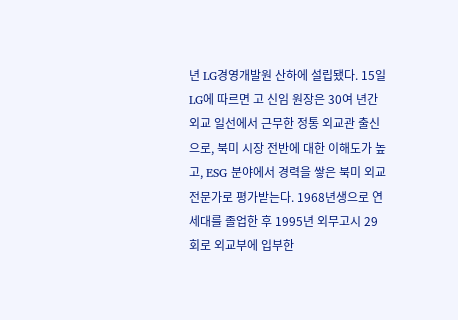년 LG경영개발원 산하에 설립됐다. 15일 LG에 따르면 고 신임 원장은 30여 년간 외교 일선에서 근무한 정통 외교관 출신으로, 북미 시장 전반에 대한 이해도가 높고, ESG 분야에서 경력을 쌓은 북미 외교 전문가로 평가받는다. 1968년생으로 연세대를 졸업한 후 1995년 외무고시 29회로 외교부에 입부한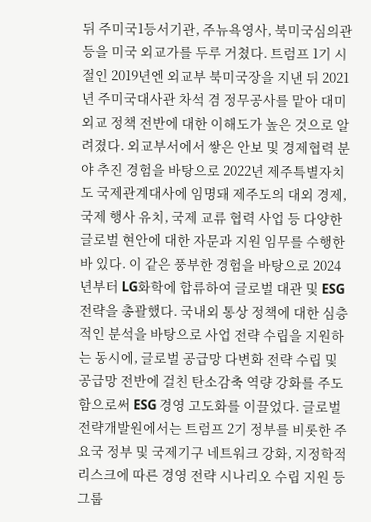뒤 주미국1등서기관, 주뉴욕영사, 북미국심의관 등을 미국 외교가를 두루 거쳤다. 트럼프 1기 시절인 2019년엔 외교부 북미국장을 지낸 뒤 2021년 주미국대사관 차석 겸 정무공사를 맡아 대미 외교 정책 전반에 대한 이해도가 높은 것으로 알려졌다. 외교부서에서 쌓은 안보 및 경제협력 분야 추진 경험을 바탕으로 2022년 제주특별자치도 국제관계대사에 임명돼 제주도의 대외 경제, 국제 행사 유치, 국제 교류 협력 사업 등 다양한 글로벌 현안에 대한 자문과 지원 임무를 수행한 바 있다. 이 같은 풍부한 경험을 바탕으로 2024년부터 LG화학에 합류하여 글로벌 대관 및 ESG 전략을 총괄했다. 국내외 통상 정책에 대한 심층적인 분석을 바탕으로 사업 전략 수립을 지원하는 동시에, 글로벌 공급망 다변화 전략 수립 및 공급망 전반에 걸친 탄소감축 역량 강화를 주도함으로써 ESG 경영 고도화를 이끌었다. 글로벌전략개발원에서는 트럼프 2기 정부를 비롯한 주요국 정부 및 국제기구 네트워크 강화, 지정학적 리스크에 따른 경영 전략 시나리오 수립 지원 등 그룹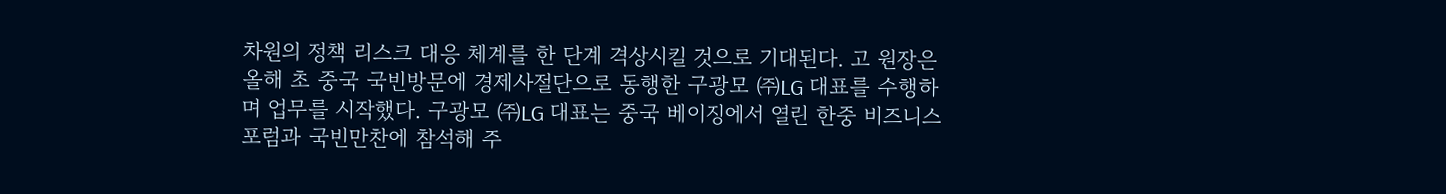차원의 정책 리스크 대응 체계를 한 단계 격상시킬 것으로 기대된다. 고 원장은 올해 초 중국 국빈방문에 경제사절단으로 동행한 구광모 ㈜LG 대표를 수행하며 업무를 시작했다. 구광모 ㈜LG 대표는 중국 베이징에서 열린 한중 비즈니스포럼과 국빈만찬에 참석해 주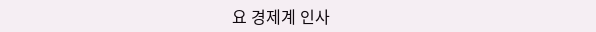요 경제계 인사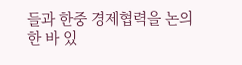들과 한중 경제협력을 논의한 바 있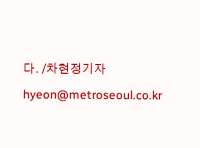다. /차현정기자 hyeon@metroseoul.co.kr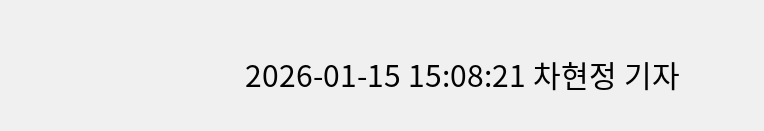2026-01-15 15:08:21 차현정 기자